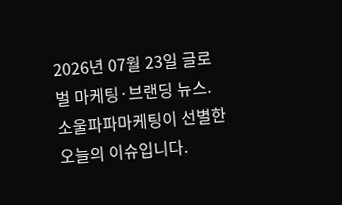2026년 07월 23일 글로벌 마케팅·브랜딩 뉴스. 소울파파마케팅이 선별한 오늘의 이슈입니다.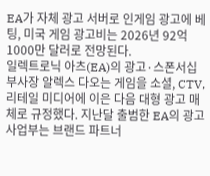EA가 자체 광고 서버로 인게임 광고에 베팅, 미국 게임 광고비는 2026년 92억1000만 달러로 전망된다.
일렉트로닉 아츠(EA)의 광고·스폰서십 부사장 알렉스 다오는 게임을 소셜, CTV, 리테일 미디어에 이은 다음 대형 광고 매체로 규정했다. 지난달 출범한 EA의 광고 사업부는 브랜드 파트너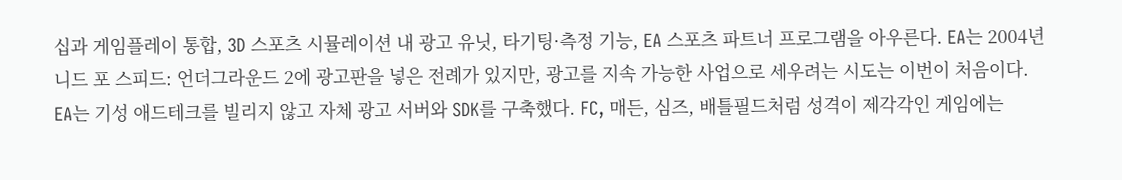십과 게임플레이 통합, 3D 스포츠 시뮬레이션 내 광고 유닛, 타기팅·측정 기능, EA 스포츠 파트너 프로그램을 아우른다. EA는 2004년 니드 포 스피드: 언더그라운드 2에 광고판을 넣은 전례가 있지만, 광고를 지속 가능한 사업으로 세우려는 시도는 이번이 처음이다.
EA는 기성 애드테크를 빌리지 않고 자체 광고 서버와 SDK를 구축했다. FC, 매든, 심즈, 배틀필드처럼 성격이 제각각인 게임에는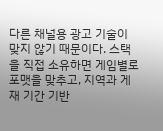다른 채널용 광고 기술이 맞지 않기 때문이다. 스택을 직접 소유하면 게임별로 포맷을 맞추고, 지역과 게재 기간 기반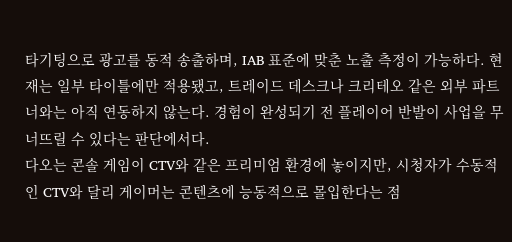타기팅으로 광고를 동적 송출하며, IAB 표준에 맞춘 노출 측정이 가능하다. 현재는 일부 타이틀에만 적용됐고, 트레이드 데스크나 크리테오 같은 외부 파트너와는 아직 연동하지 않는다. 경험이 완성되기 전 플레이어 반발이 사업을 무너뜨릴 수 있다는 판단에서다.
다오는 콘솔 게임이 CTV와 같은 프리미엄 환경에 놓이지만, 시청자가 수동적인 CTV와 달리 게이머는 콘텐츠에 능동적으로 몰입한다는 점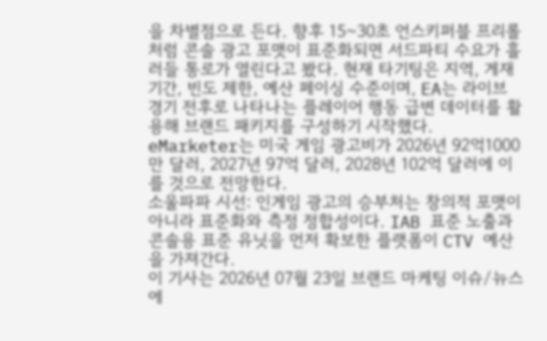을 차별점으로 든다. 향후 15~30초 언스키퍼블 프리롤처럼 콘솔 광고 포맷이 표준화되면 서드파티 수요가 흘러들 통로가 열린다고 봤다. 현재 타기팅은 지역, 게재 기간, 빈도 제한, 예산 페이싱 수준이며, EA는 라이브 경기 전후로 나타나는 플레이어 행동 급변 데이터를 활용해 브랜드 패키지를 구성하기 시작했다. eMarketer는 미국 게임 광고비가 2026년 92억1000만 달러, 2027년 97억 달러, 2028년 102억 달러에 이를 것으로 전망한다.
소울파파 시선: 인게임 광고의 승부처는 창의적 포맷이 아니라 표준화와 측정 정합성이다. IAB 표준 노출과 콘솔용 표준 유닛을 먼저 확보한 플랫폼이 CTV 예산을 가져간다.
이 기사는 2026년 07월 23일 브랜드 마케팅 이슈/뉴스에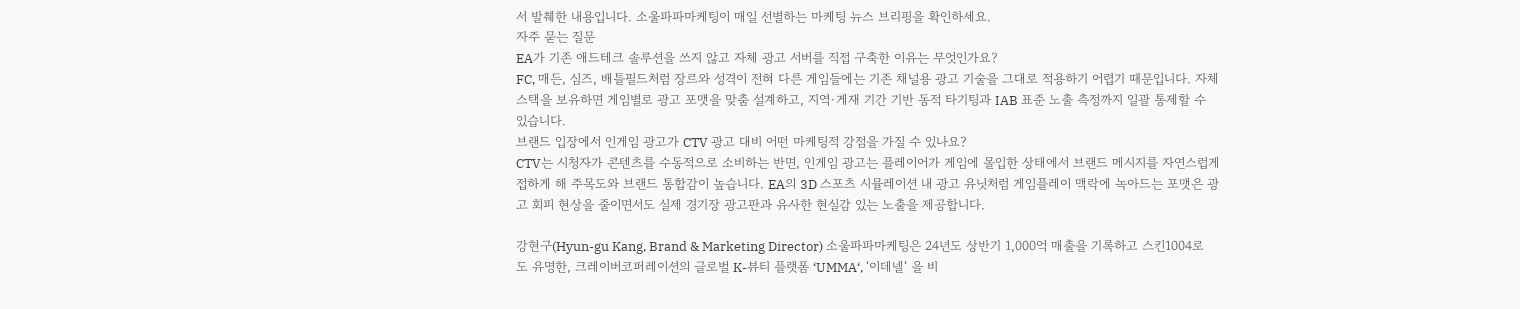서 발췌한 내용입니다. 소울파파마케팅이 매일 선별하는 마케팅 뉴스 브리핑을 확인하세요.
자주 묻는 질문
EA가 기존 애드테크 솔루션을 쓰지 않고 자체 광고 서버를 직접 구축한 이유는 무엇인가요?
FC, 매든, 심즈, 배틀필드처럼 장르와 성격이 전혀 다른 게임들에는 기존 채널용 광고 기술을 그대로 적용하기 어렵기 때문입니다. 자체 스택을 보유하면 게임별로 광고 포맷을 맞춤 설계하고, 지역·게재 기간 기반 동적 타기팅과 IAB 표준 노출 측정까지 일괄 통제할 수 있습니다.
브랜드 입장에서 인게임 광고가 CTV 광고 대비 어떤 마케팅적 강점을 가질 수 있나요?
CTV는 시청자가 콘텐츠를 수동적으로 소비하는 반면, 인게임 광고는 플레이어가 게임에 몰입한 상태에서 브랜드 메시지를 자연스럽게 접하게 해 주목도와 브랜드 통합감이 높습니다. EA의 3D 스포츠 시뮬레이션 내 광고 유닛처럼 게임플레이 맥락에 녹아드는 포맷은 광고 회피 현상을 줄이면서도 실제 경기장 광고판과 유사한 현실감 있는 노출을 제공합니다.

강현구(Hyun-gu Kang, Brand & Marketing Director) 소울파파마케팅은 24년도 상반기 1,000억 매출을 기록하고 스킨1004로도 유명한, 크레이버코퍼레이션의 글로벌 K-뷰티 플랫폼 ‘UMMA‘, ‘이데넬‘ 을 비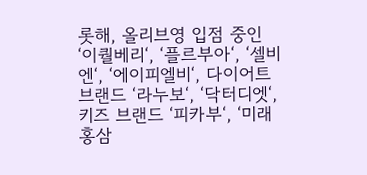롯해, 올리브영 입점 중인 ‘이퀄베리‘, ‘플르부아‘, ‘셀비엔‘, ‘에이피엘비‘, 다이어트 브랜드 ‘라누보‘, ‘닥터디엣‘, 키즈 브랜드 ‘피카부‘, ‘미래홍삼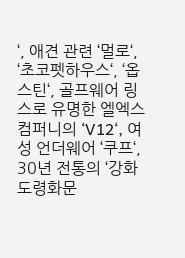‘, 애견 관련 ‘멀로‘, ‘초코펫하우스‘, ‘옵스틴‘, 골프웨어 링스로 유명한 엘엑스컴퍼니의 ‘V12‘, 여성 언더웨어 ‘쿠프‘, 30년 전통의 ‘강화도령화문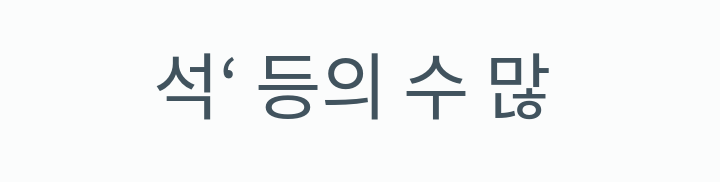석‘ 등의 수 많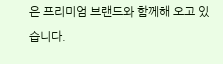은 프리미엄 브랜드와 함께해 오고 있습니다.